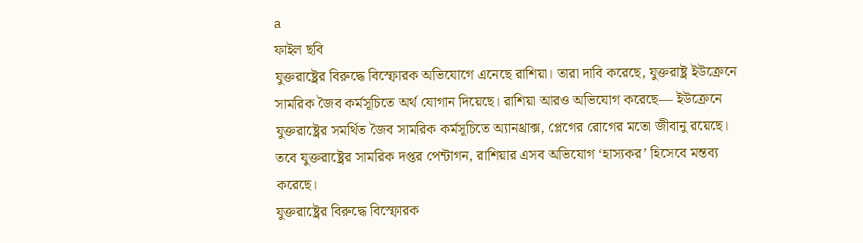a
ফাইল ছবি
যুক্তরাষ্ট্রের বিরুদ্ধে বিস্ফোরক অভিযোগে এনেছে রাশিয়া। তারা দাবি করেছে, যুক্তরাষ্ট্র ইউক্রেনে সামরিক জৈব কর্মসূচিতে অর্থ যোগান দিয়েছে। রাশিয়া আরও অভিযোগ করেছে— ইউক্রেনে যুক্তরাষ্ট্রের সমর্থিত জৈব সামরিক কর্মসূচিতে অ্যানথ্রাক্স, প্লেগের রোগের মতো জীবানু রয়েছে।
তবে যুক্তরাষ্ট্রের সামরিক দপ্তর পেন্টাগন, রাশিয়ার এসব অভিযোগ ‘হাস্যকর’ হিসেবে মন্তব্য করেছে।
যুক্তরাষ্ট্রের বিরুদ্ধে বিস্ফোরক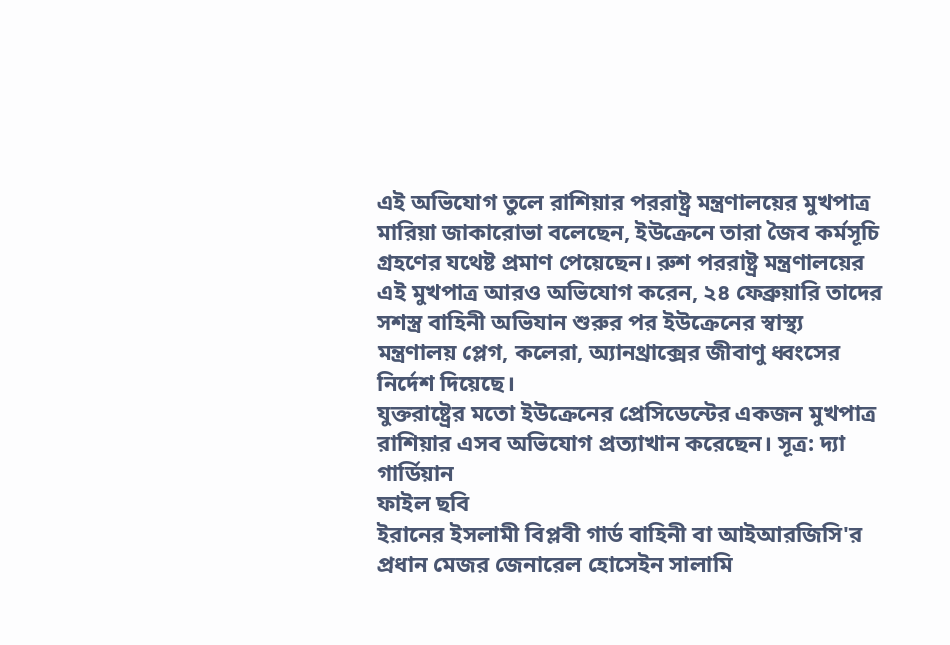এই অভিযোগ তুলে রাশিয়ার পররাষ্ট্র মন্ত্রণালয়ের মুখপাত্র মারিয়া জাকারোভা বলেছেন, ইউক্রেনে তারা জৈব কর্মসূচি গ্রহণের যথেষ্ট প্রমাণ পেয়েছেন। রুশ পররাষ্ট্র মন্ত্রণালয়ের এই মুখপাত্র আরও অভিযোগ করেন, ২৪ ফেব্রুয়ারি তাদের সশস্ত্র বাহিনী অভিযান শুরুর পর ইউক্রেনের স্বাস্থ্য মন্ত্রণালয় প্লেগ, কলেরা, অ্যানথ্রাক্সের জীবাণু ধ্বংসের নির্দেশ দিয়েছে।
যুক্তরাষ্ট্রের মতো ইউক্রেনের প্রেসিডেন্টের একজন মুখপাত্র রাশিয়ার এসব অভিযোগ প্রত্যাখান করেছেন। সূত্র: দ্যা গার্ডিয়ান
ফাইল ছবি
ইরানের ইসলামী বিপ্লবী গার্ড বাহিনী বা আইআরজিসি'র প্রধান মেজর জেনারেল হোসেইন সালামি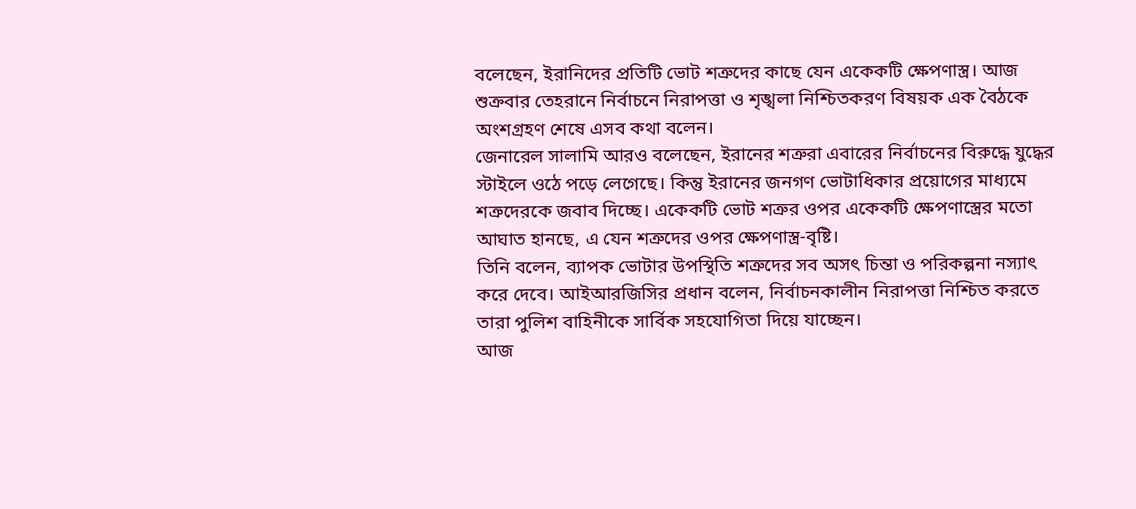বলেছেন, ইরানিদের প্রতিটি ভোট শত্রুদের কাছে যেন একেকটি ক্ষেপণাস্ত্র। আজ শুক্রবার তেহরানে নির্বাচনে নিরাপত্তা ও শৃঙ্খলা নিশ্চিতকরণ বিষয়ক এক বৈঠকে অংশগ্রহণ শেষে এসব কথা বলেন।
জেনারেল সালামি আরও বলেছেন, ইরানের শত্রুরা এবারের নির্বাচনের বিরুদ্ধে যুদ্ধের স্টাইলে ওঠে পড়ে লেগেছে। কিন্তু ইরানের জনগণ ভোটাধিকার প্রয়োগের মাধ্যমে শত্রুদেরকে জবাব দিচ্ছে। একেকটি ভোট শত্রুর ওপর একেকটি ক্ষেপণাস্ত্রের মতো আঘাত হানছে, এ যেন শত্রুদের ওপর ক্ষেপণাস্ত্র-বৃষ্টি।
তিনি বলেন, ব্যাপক ভোটার উপস্থিতি শত্রুদের সব অসৎ চিন্তা ও পরিকল্পনা নস্যাৎ করে দেবে। আইআরজিসির প্রধান বলেন, নির্বাচনকালীন নিরাপত্তা নিশ্চিত করতে তারা পুলিশ বাহিনীকে সার্বিক সহযোগিতা দিয়ে যাচ্ছেন।
আজ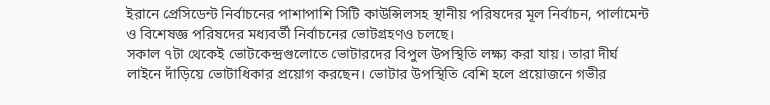ইরানে প্রেসিডেন্ট নির্বাচনের পাশাপাশি সিটি কাউন্সিলসহ স্থানীয় পরিষদের মূল নির্বাচন, পার্লামেন্ট ও বিশেষজ্ঞ পরিষদের মধ্যবর্তী নির্বাচনের ভোটগ্রহণও চলছে।
সকাল ৭টা থেকেই ভোটকেন্দ্রগুলোতে ভোটারদের বিপুল উপস্থিতি লক্ষ্য করা যায়। তারা দীর্ঘ লাইনে দাঁড়িয়ে ভোটাধিকার প্রয়োগ করছেন। ভোটার উপস্থিতি বেশি হলে প্রয়োজনে গভীর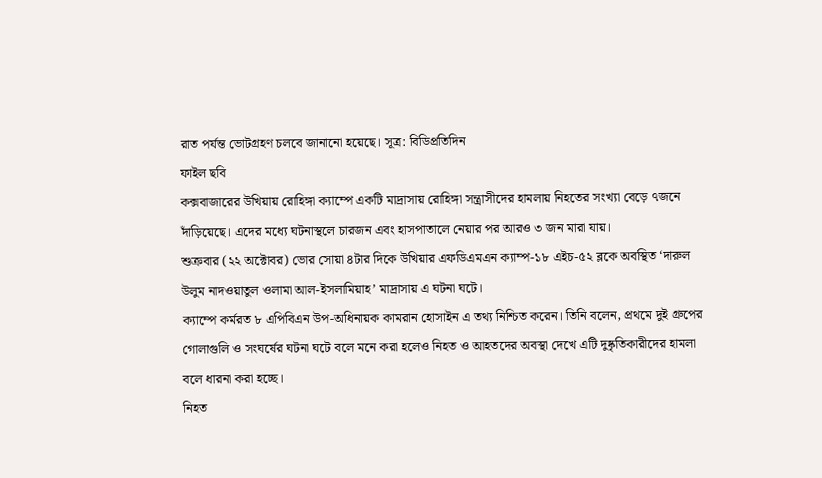রাত পর্যন্ত ভোটগ্রহণ চলবে জানানো হয়েছে। সূত্র: বিডিপ্রতিদিন
ফাইল ছবি
কক্সবাজারের উখিয়ায় রোহিঙ্গা ক্যাম্পে একটি মাদ্রাসায় রোহিঙ্গা সন্ত্রাসীদের হামলায় নিহতের সংখ্যা বেড়ে ৭জনে দাঁড়িয়েছে। এদের মধ্যে ঘটনাস্থলে চারজন এবং হাসপাতালে নেয়ার পর আরও ৩ জন মারা যায়।
শুক্রবার (২২ অক্টোবর) ভোর সোয়া ৪টার দিকে উখিয়ার এফডিএমএন ক্যাম্প-১৮ এইচ-৫২ ব্লকে অবস্থিত ‘দারুল উলুম নাদওয়াতুল ওলামা আল-ইসলামিয়াহ’ মাদ্রাসায় এ ঘটনা ঘটে।
ক্যাম্পে কর্মরত ৮ এপিবিএন উপ-অধিনায়ক কামরান হোসাইন এ তথ্য নিশ্চিত করেন। তিনি বলেন, প্রথমে দুই গ্রুপের গোলাগুলি ও সংঘর্ষের ঘটনা ঘটে বলে মনে করা হলেও নিহত ও আহতদের অবস্থা দেখে এটি দুষ্কৃতিকারীদের হামলা বলে ধারনা করা হচ্ছে।
নিহত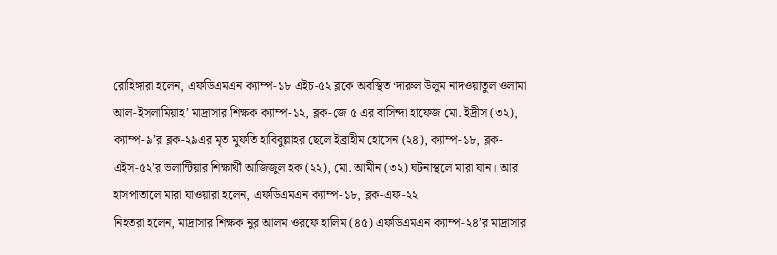রোহিঙ্গারা হলেন, এফডিএমএন ক্যাম্প-১৮ এইচ-৫২ ব্লকে অবস্থিত ‘দারুল উলুম নাদওয়াতুল ওলামা আল-ইসলামিয়াহ’ মাদ্রাসার শিক্ষক ক্যাম্প-১২, ব্লক-জে ৫ এর বাসিন্দা হাফেজ মো. ইদ্রীস (৩২), ক্যাম্প-৯’র ব্লক-২৯এর মৃত মুফতি হাবিবুল্লাহর ছেলে ইব্রাহীম হোসেন (২৪), ক্যাম্প-১৮, ব্লক-এইস-৫২’র ভলান্টিয়ার শিক্ষার্থী আজিজুল হক (২২), মো. আমীন (৩২) ঘটনাস্থলে মারা যান। আর হাসপাতালে মারা যাওয়ারা হলেন, এফডিএমএন ক্যাম্প-১৮, ব্লক-এফ-২২
নিহতরা হলেন, মাদ্রাসার শিক্ষক নুর আলম ওরফে হালিম (৪৫) এফডিএমএন ক্যাম্প-২৪’র মাদ্রাসার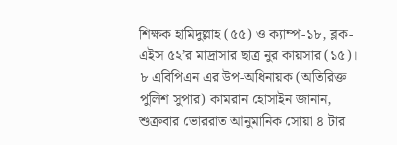শিক্ষক হামিদুল্লাহ (৫৫) ও ক্যাম্প-১৮, ব্লক- এইস ৫২’র মাদ্রাসার ছাত্র নুর কায়সার (১৫)।
৮ এবিপিএন এর উপ-অধিনায়ক (অতিরিক্ত পুলিশ সুপার) কামরান হোসাইন জানান, শুক্রবার ভোররাত আনুমানিক সোয়া ৪ টার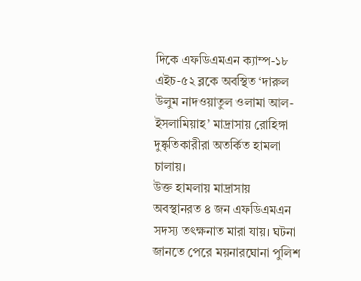দিকে এফডিএমএন ক্যাম্প-১৮ এইচ-৫২ ব্লকে অবস্থিত ‘দারুল উলুম নাদওয়াতুল ওলামা আল-ইসলামিয়াহ’ মাদ্রাসায় রোহিঙ্গা দুষ্কৃতিকারীরা অতর্কিত হামলা চালায়।
উক্ত হামলায় মাদ্রাসায় অবস্থানরত ৪ জন এফডিএমএন সদস্য তৎক্ষনাত মারা যায়। ঘটনা জানতে পেরে ময়নারঘোনা পুলিশ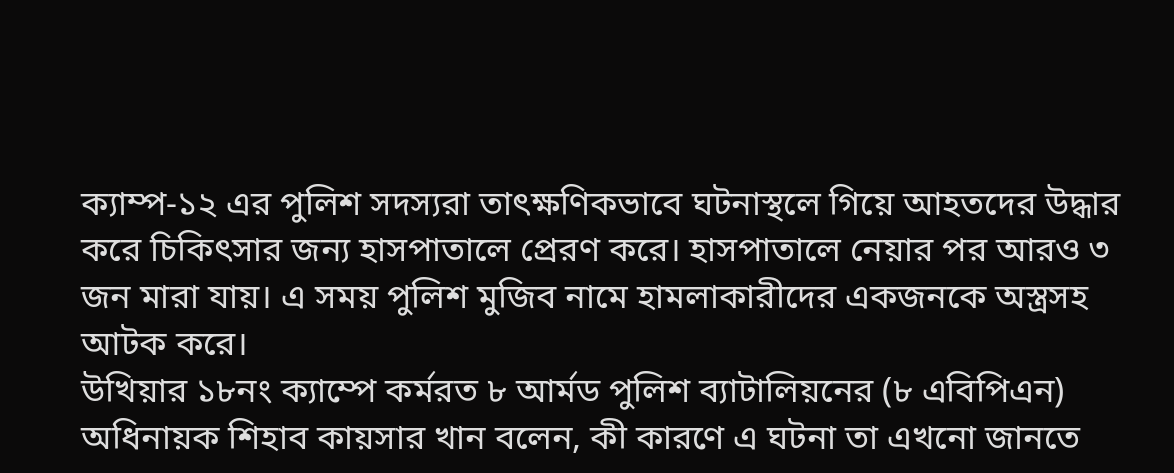ক্যাম্প-১২ এর পুলিশ সদস্যরা তাৎক্ষণিকভাবে ঘটনাস্থলে গিয়ে আহতদের উদ্ধার করে চিকিৎসার জন্য হাসপাতালে প্রেরণ করে। হাসপাতালে নেয়ার পর আরও ৩ জন মারা যায়। এ সময় পুলিশ মুজিব নামে হামলাকারীদের একজনকে অস্ত্রসহ আটক করে।
উখিয়ার ১৮নং ক্যাম্পে কর্মরত ৮ আর্মড পুলিশ ব্যাটালিয়নের (৮ এবিপিএন) অধিনায়ক শিহাব কায়সার খান বলেন, কী কারণে এ ঘটনা তা এখনো জানতে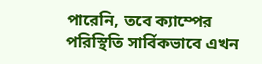পারেনি, তবে ক্যাম্পের পরিস্থিতি সার্বিকভাবে এখন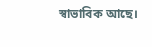স্বাভাবিক আছে।